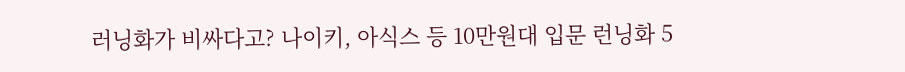러닝화가 비싸다고? 나이키, 아식스 등 10만원대 입문 런닝화 5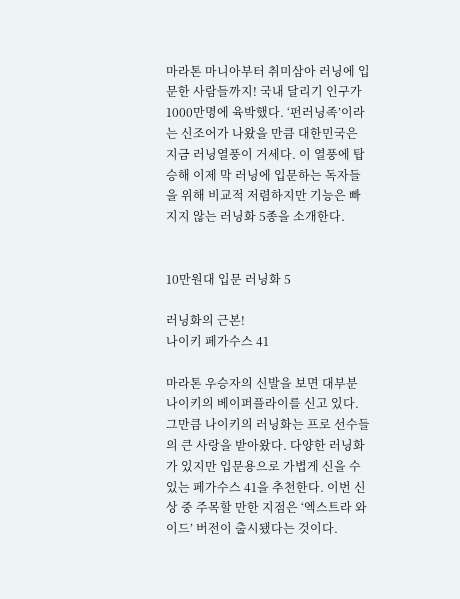마라톤 마니아부터 취미삼아 러닝에 입문한 사람들까지! 국내 달리기 인구가 1000만명에 육박했다. ‘펀러닝족’이라는 신조어가 나왔을 만큼 대한민국은 지금 러닝열풍이 거세다. 이 열풍에 탑승해 이제 막 러닝에 입문하는 독자들을 위해 비교적 저렴하지만 기능은 빠지지 않는 러닝화 5종을 소개한다.


10만원대 입문 러닝화 5

러닝화의 근본!
나이키 페가수스 41

마라톤 우승자의 신발을 보면 대부분 나이키의 베이퍼플라이를 신고 있다. 그만큼 나이키의 러닝화는 프로 선수들의 큰 사랑을 받아왔다. 다양한 러닝화가 있지만 입문용으로 가볍게 신을 수 있는 페가수스 41을 추천한다. 이번 신상 중 주목할 만한 지점은 ‘엑스트라 와이드’ 버전이 출시됐다는 것이다.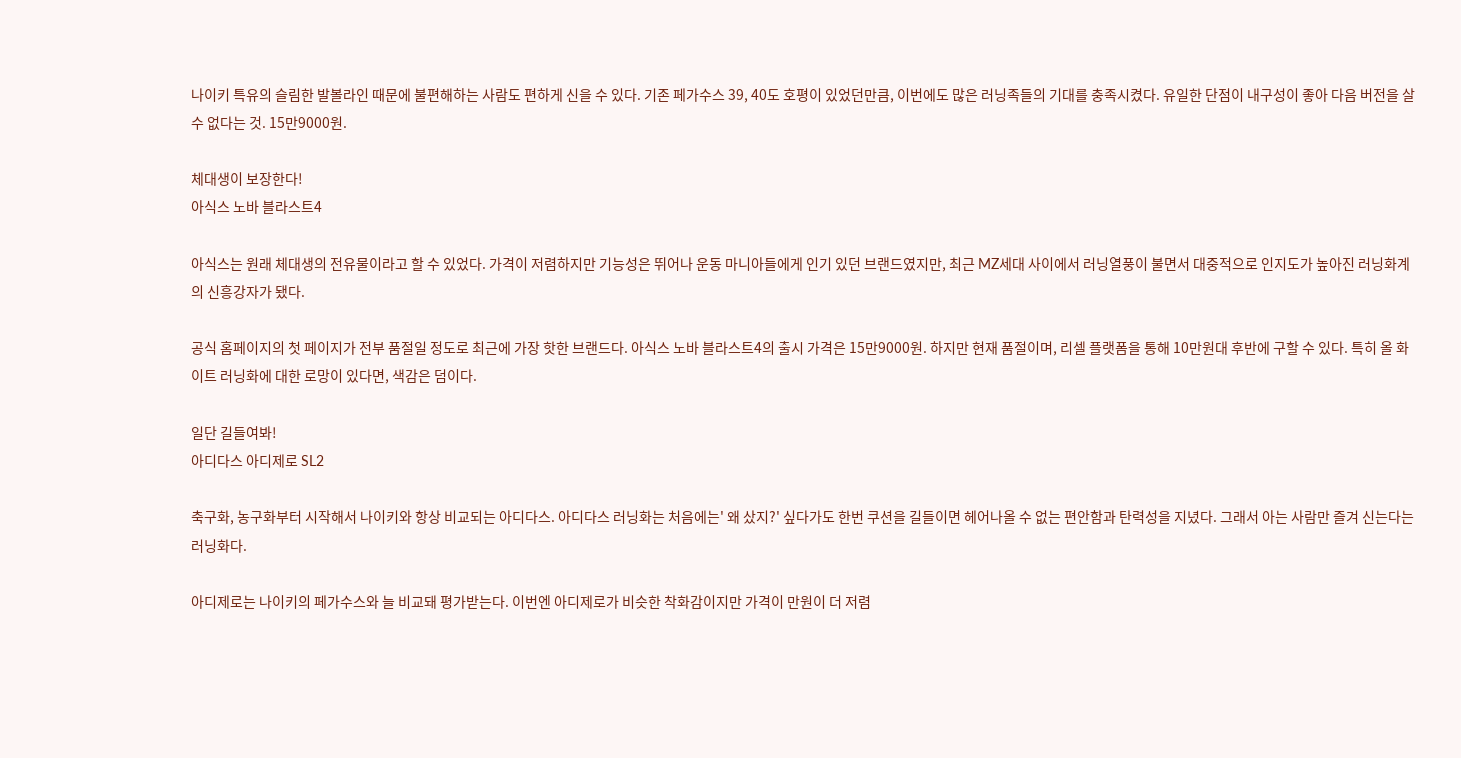나이키 특유의 슬림한 발볼라인 때문에 불편해하는 사람도 편하게 신을 수 있다. 기존 페가수스 39, 40도 호평이 있었던만큼, 이번에도 많은 러닝족들의 기대를 충족시켰다. 유일한 단점이 내구성이 좋아 다음 버전을 살 수 없다는 것. 15만9000원.

체대생이 보장한다!
아식스 노바 블라스트4

아식스는 원래 체대생의 전유물이라고 할 수 있었다. 가격이 저렴하지만 기능성은 뛰어나 운동 마니아들에게 인기 있던 브랜드였지만, 최근 MZ세대 사이에서 러닝열풍이 불면서 대중적으로 인지도가 높아진 러닝화계의 신흥강자가 됐다.

공식 홈페이지의 첫 페이지가 전부 품절일 정도로 최근에 가장 핫한 브랜드다. 아식스 노바 블라스트4의 출시 가격은 15만9000원. 하지만 현재 품절이며, 리셀 플랫폼을 통해 10만원대 후반에 구할 수 있다. 특히 올 화이트 러닝화에 대한 로망이 있다면, 색감은 덤이다.

일단 길들여봐!
아디다스 아디제로 SL2

축구화, 농구화부터 시작해서 나이키와 항상 비교되는 아디다스. 아디다스 러닝화는 처음에는' 왜 샀지?' 싶다가도 한번 쿠션을 길들이면 헤어나올 수 없는 편안함과 탄력성을 지녔다. 그래서 아는 사람만 즐겨 신는다는 러닝화다.

아디제로는 나이키의 페가수스와 늘 비교돼 평가받는다. 이번엔 아디제로가 비슷한 착화감이지만 가격이 만원이 더 저렴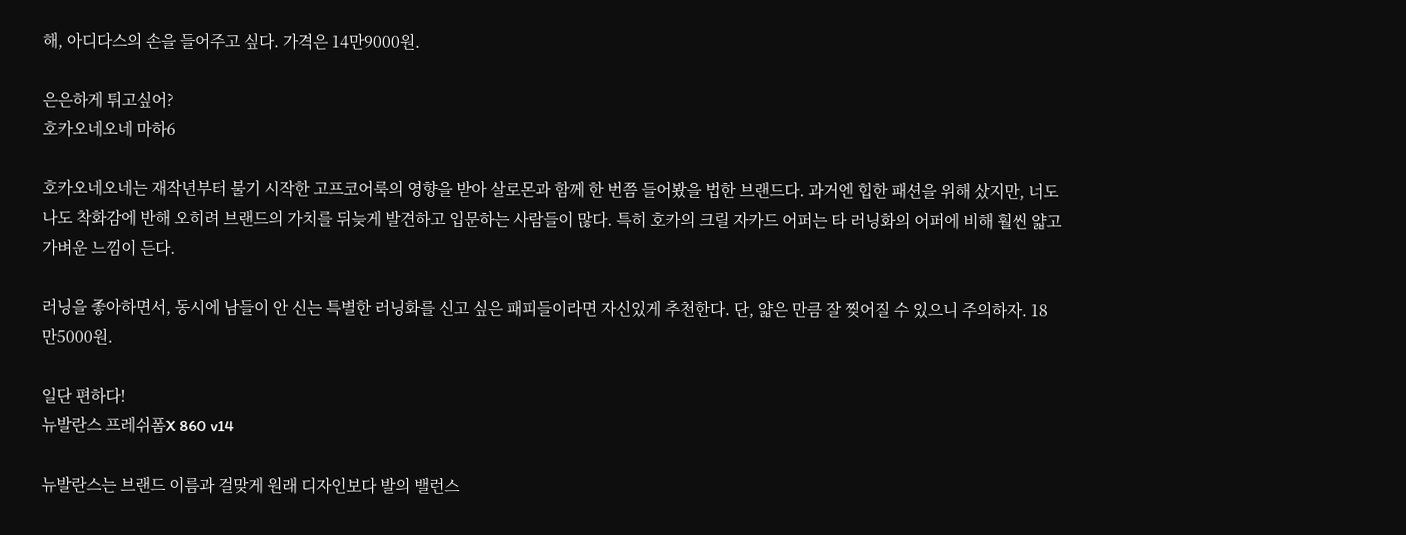해, 아디다스의 손을 들어주고 싶다. 가격은 14만9000원.

은은하게 튀고싶어?
호카오네오네 마하6

호카오네오네는 재작년부터 불기 시작한 고프코어룩의 영향을 받아 살로몬과 함께 한 번쯤 들어봤을 법한 브랜드다. 과거엔 힙한 패션을 위해 샀지만, 너도나도 착화감에 반해 오히려 브랜드의 가치를 뒤늦게 발견하고 입문하는 사람들이 많다. 특히 호카의 크릴 자카드 어퍼는 타 러닝화의 어퍼에 비해 훨씬 얇고 가벼운 느낌이 든다.

러닝을 좋아하면서, 동시에 남들이 안 신는 특별한 러닝화를 신고 싶은 패피들이라면 자신있게 추천한다. 단, 얇은 만큼 잘 찢어질 수 있으니 주의하자. 18만5000원.

일단 편하다!
뉴발란스 프레쉬폼X 860 v14

뉴발란스는 브랜드 이름과 걸맞게 원래 디자인보다 발의 밸런스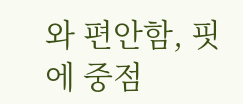와 편안함, 핏에 중점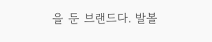을 둔 브랜드다. 발볼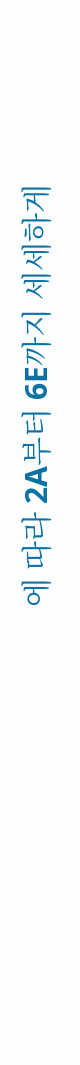에 따라 2A부터 6E까지 세세하게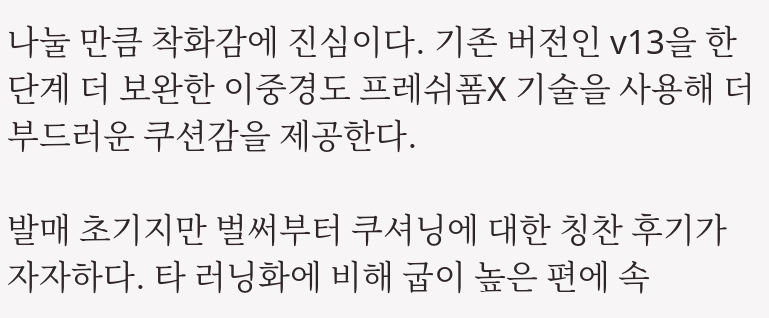나눌 만큼 착화감에 진심이다. 기존 버전인 v13을 한 단계 더 보완한 이중경도 프레쉬폼X 기술을 사용해 더 부드러운 쿠션감을 제공한다.

발매 초기지만 벌써부터 쿠셔닝에 대한 칭찬 후기가 자자하다. 타 러닝화에 비해 굽이 높은 편에 속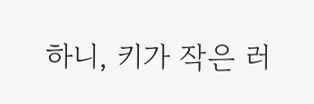하니, 키가 작은 러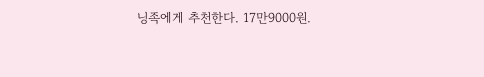닝족에게 추천한다. 17만9000원.